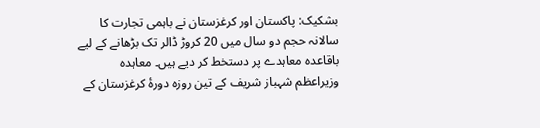بشکیک: پاکستان اور کرغزستان نے باہمی تجارت کا سالانہ حجم دو سال میں 20 کروڑ ڈالر تک بڑھانے کے لیے باقاعدہ معاہدے پر دستخط کر دیے ہیں۔ معاہدہ وزیراعظم شہباز شریف کے تین روزہ دورۂ کرغزستان کے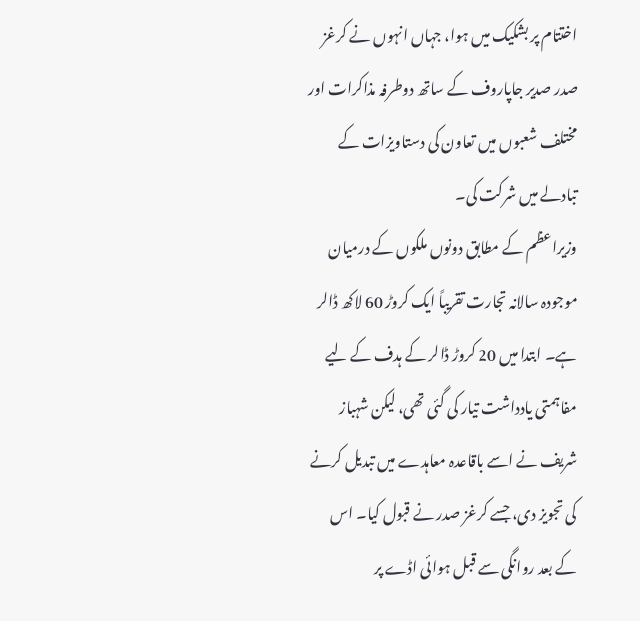اختتام پر بشکیک میں ہوا، جہاں انہوں نے کرغز صدر صدیر جاپاروف کے ساتھ دوطرفہ مذاکرات اور مختلف شعبوں میں تعاون کی دستاویزات کے تبادلے میں شرکت کی۔
وزیراعظم کے مطابق دونوں ملکوں کے درمیان موجودہ سالانہ تجارت تقریباً ایک کروڑ 60 لاکھ ڈالر ہے۔ ابتدا میں 20 کروڑ ڈالر کے ہدف کے لیے مفاہمتی یادداشت تیار کی گئی تھی، لیکن شہباز شریف نے اسے باقاعدہ معاہدے میں تبدیل کرنے کی تجویز دی، جسے کرغز صدر نے قبول کیا۔ اس کے بعد روانگی سے قبل ہوائی اڈے پر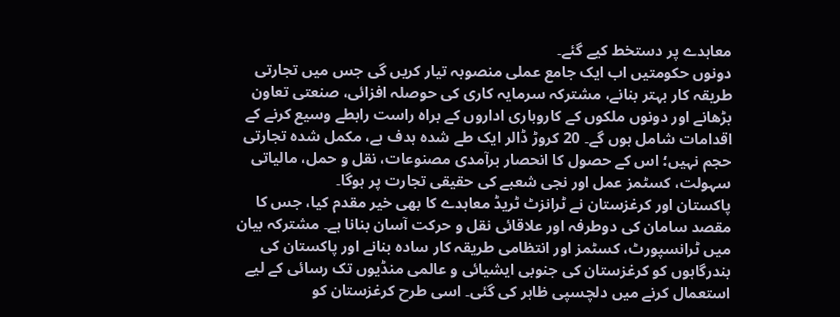معاہدے پر دستخط کیے گئے۔
دونوں حکومتیں اب ایک جامع عملی منصوبہ تیار کریں گی جس میں تجارتی طریقہ کار بہتر بنانے، مشترکہ سرمایہ کاری کی حوصلہ افزائی، صنعتی تعاون بڑھانے اور دونوں ملکوں کے کاروباری اداروں کے براہ راست رابطے وسیع کرنے کے اقدامات شامل ہوں گے۔ 20 کروڑ ڈالر ایک طے شدہ ہدف ہے، مکمل شدہ تجارتی حجم نہیں؛ اس کے حصول کا انحصار برآمدی مصنوعات، نقل و حمل، مالیاتی سہولت، کسٹمز عمل اور نجی شعبے کی حقیقی تجارت پر ہوگا۔
پاکستان اور کرغزستان نے ٹرانزٹ ٹریڈ معاہدے کا بھی خیر مقدم کیا، جس کا مقصد سامان کی دوطرفہ اور علاقائی نقل و حرکت آسان بنانا ہے۔ مشترکہ بیان میں ٹرانسپورٹ، کسٹمز اور انتظامی طریقہ کار سادہ بنانے اور پاکستان کی بندرگاہوں کو کرغزستان کی جنوبی ایشیائی و عالمی منڈیوں تک رسائی کے لیے استعمال کرنے میں دلچسپی ظاہر کی گئی۔ اسی طرح کرغزستان کو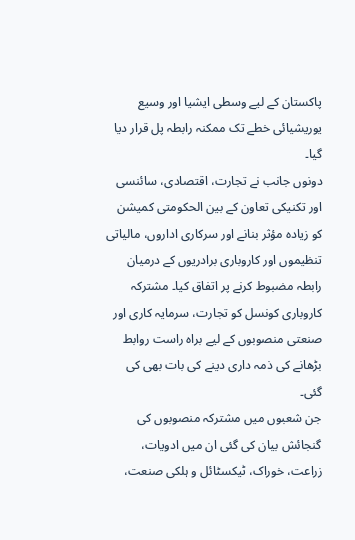پاکستان کے لیے وسطی ایشیا اور وسیع یوریشیائی خطے تک ممکنہ رابطہ پل قرار دیا گیا۔
دونوں جانب نے تجارت، اقتصادی، سائنسی اور تکنیکی تعاون کے بین الحکومتی کمیشن کو زیادہ مؤثر بنانے اور سرکاری اداروں، مالیاتی تنظیموں اور کاروباری برادریوں کے درمیان رابطہ مضبوط کرنے پر اتفاق کیا۔ مشترکہ کاروباری کونسل کو تجارت، سرمایہ کاری اور صنعتی منصوبوں کے لیے براہ راست روابط بڑھانے کی ذمہ داری دینے کی بات بھی کی گئی۔
جن شعبوں میں مشترکہ منصوبوں کی گنجائش بیان کی گئی ان میں ادویات، زراعت، خوراک، ٹیکسٹائل و ہلکی صنعت،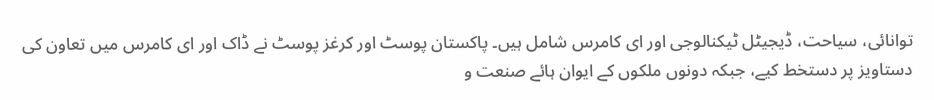توانائی، سیاحت، ڈیجیٹل ٹیکنالوجی اور ای کامرس شامل ہیں۔ پاکستان پوسٹ اور کرغز پوسٹ نے ڈاک اور ای کامرس میں تعاون کی دستاویز پر دستخط کیے، جبکہ دونوں ملکوں کے ایوان ہائے صنعت و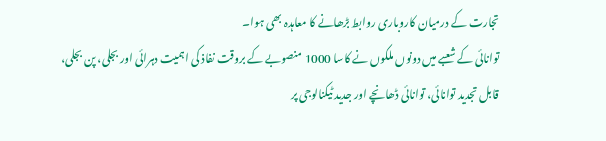تجارت کے درمیان کاروباری روابط بڑھانے کا معاہدہ بھی ہوا۔
توانائی کے شعبے میں دونوں ملکوں نے کاسا 1000 منصوبے کے بروقت نفاذ کی اہمیت دہرائی اور بجلی، پن بجلی، قابل تجدید توانائی، توانائی ڈھانچے اور جدید ٹیکنالوجی پر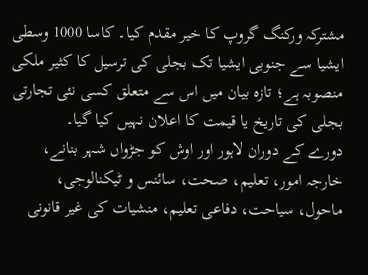مشترکہ ورکنگ گروپ کا خیر مقدم کیا۔ کاسا 1000 وسطی ایشیا سے جنوبی ایشیا تک بجلی کی ترسیل کا کثیر ملکی منصوبہ ہے؛ تازہ بیان میں اس سے متعلق کسی نئی تجارتی بجلی کی تاریخ یا قیمت کا اعلان نہیں کیا گیا۔
دورے کے دوران لاہور اور اوش کو جڑواں شہر بنانے، خارجہ امور، تعلیم، صحت، سائنس و ٹیکنالوجی، ماحول، سیاحت، دفاعی تعلیم، منشیات کی غیر قانونی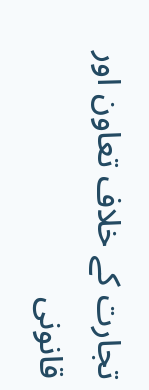تجارت کے خلاف تعاون اور قانونی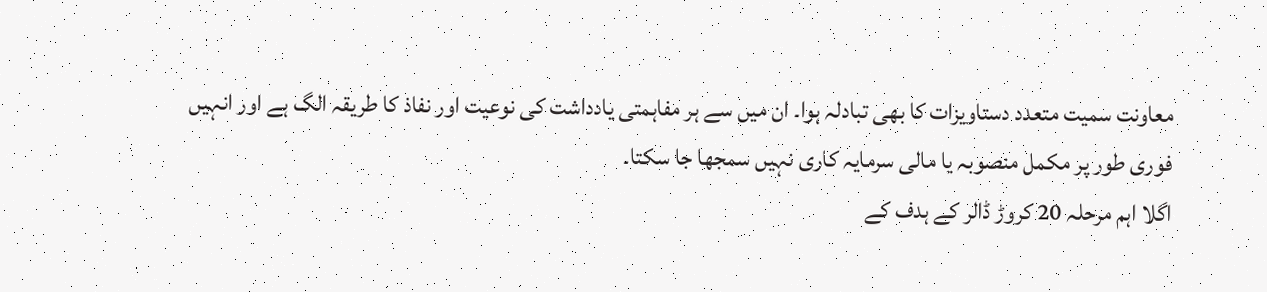معاونت سمیت متعدد دستاویزات کا بھی تبادلہ ہوا۔ ان میں سے ہر مفاہمتی یادداشت کی نوعیت اور نفاذ کا طریقہ الگ ہے اور انہیں فوری طور پر مکمل منصوبہ یا مالی سرمایہ کاری نہیں سمجھا جا سکتا۔
اگلا اہم مرحلہ 20 کروڑ ڈالر کے ہدف کے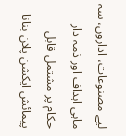لیے مصنوعات، اداروں، سہ ماہی اہداف اور ذمہ دار حکام پر مشتمل قابل پیمائش ایکشن پلان بنانا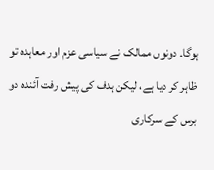ہوگا۔ دونوں ممالک نے سیاسی عزم اور معاہدہ تو ظاہر کر دیا ہے، لیکن ہدف کی پیش رفت آئندہ دو برس کے سرکاری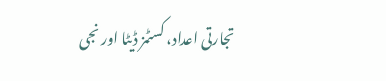تجارتی اعداد، کسٹمز ڈیٹا اور نجی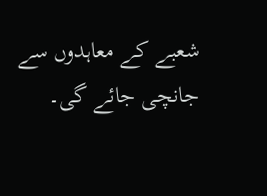شعبے کے معاہدوں سے جانچی جائے گی۔